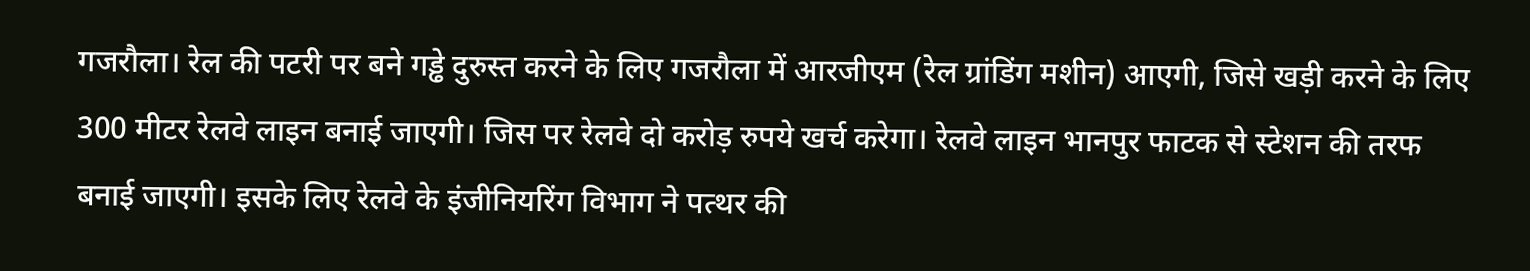गजरौला। रेल की पटरी पर बने गड्ढे दुरुस्त करने के लिए गजरौला में आरजीएम (रेल ग्रांडिंग मशीन) आएगी, जिसे खड़ी करने के लिए 300 मीटर रेलवे लाइन बनाई जाएगी। जिस पर रेलवे दो करोड़ रुपये खर्च करेगा। रेलवे लाइन भानपुर फाटक से स्टेशन की तरफ बनाई जाएगी। इसके लिए रेलवे के इंजीनियरिंग विभाग ने पत्थर की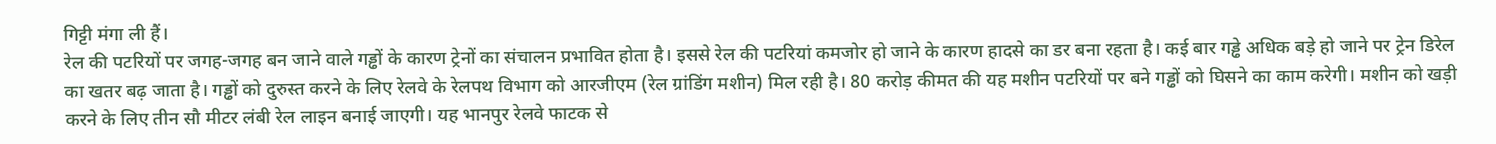गिट्टी मंगा ली हैं।
रेल की पटरियों पर जगह-जगह बन जाने वाले गड्ढों के कारण ट्रेनों का संचालन प्रभावित होता है। इससे रेल की पटरियां कमजोर हो जाने के कारण हादसे का डर बना रहता है। कई बार गड्ढे अधिक बड़े हो जाने पर ट्रेन डिरेल का खतर बढ़ जाता है। गड्ढों को दुरुस्त करने के लिए रेलवे के रेलपथ विभाग को आरजीएम (रेल ग्रांडिंग मशीन) मिल रही है। 80 करोड़ कीमत की यह मशीन पटरियों पर बने गड्ढों को घिसने का काम करेगी। मशीन को खड़ी करने के लिए तीन सौ मीटर लंबी रेल लाइन बनाई जाएगी। यह भानपुर रेलवे फाटक से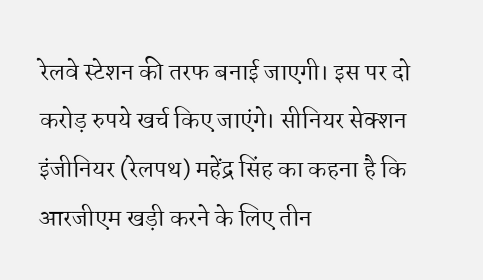रेलवे स्टेशन की तरफ बनाई जाएगी। इस पर दो करोड़ रुपये खर्च किए जाएंगे। सीनियर सेक्शन इंजीनियर (रेलपथ) महेंद्र सिंह का कहना है कि आरजीएम खड़ी करने के लिए तीन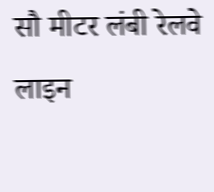सौ मीटर लंबी रेलवे लाइन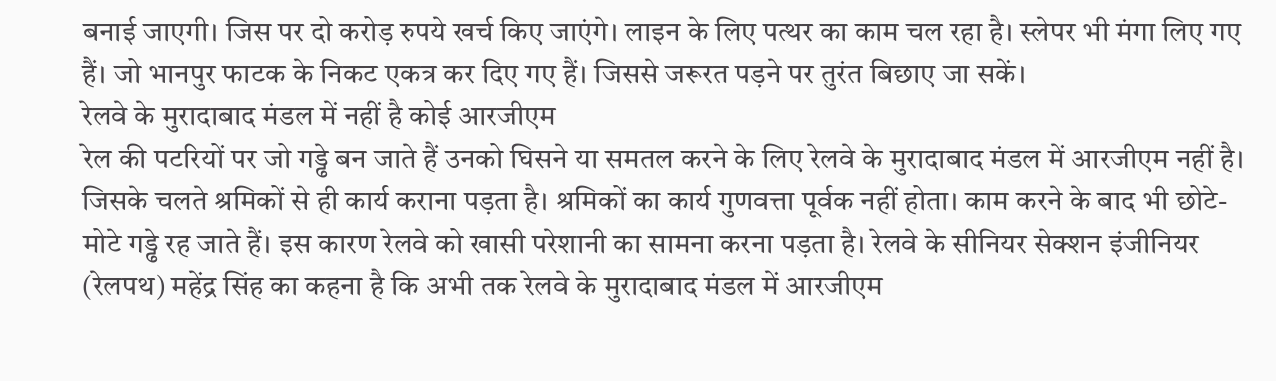बनाई जाएगी। जिस पर दो करोड़ रुपये खर्च किए जाएंगे। लाइन के लिए पत्थर का काम चल रहा है। स्लेपर भी मंगा लिए गए हैं। जो भानपुर फाटक के निकट एकत्र कर दिए गए हैं। जिससे जरूरत पड़ने पर तुरंत बिछाए जा सकें।
रेलवे के मुरादाबाद मंडल में नहीं है कोई आरजीएम
रेल की पटरियों पर जो गड्ढे बन जाते हैं उनको घिसने या समतल करने के लिए रेलवे के मुरादाबाद मंडल में आरजीएम नहीं है। जिसके चलते श्रमिकों से ही कार्य कराना पड़ता है। श्रमिकों का कार्य गुणवत्ता पूर्वक नहीं होता। काम करने के बाद भी छोटे-मोटे गड्ढे रह जाते हैं। इस कारण रेलवे को खासी परेशानी का सामना करना पड़ता है। रेलवे के सीनियर सेक्शन इंजीनियर (रेलपथ) महेंद्र सिंह का कहना है कि अभी तक रेलवे के मुरादाबाद मंडल में आरजीएम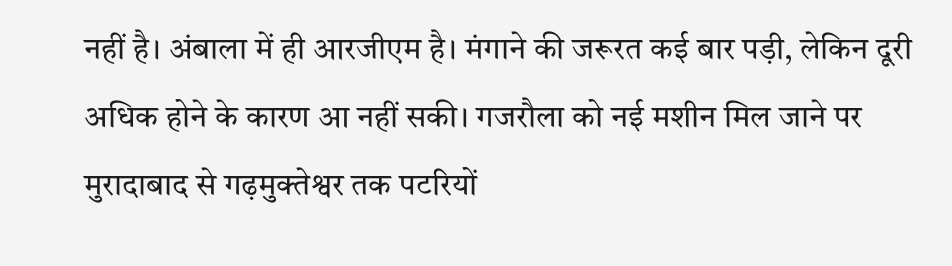नहीं है। अंबाला में ही आरजीएम है। मंगाने की जरूरत कई बार पड़ी, लेकिन दूरी अधिक होने के कारण आ नहीं सकी। गजरौला को नई मशीन मिल जाने पर मुरादाबाद से गढ़मुक्तेश्वर तक पटरियों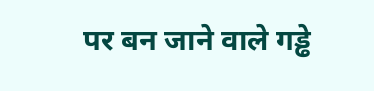पर बन जाने वाले गड्ढे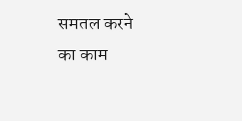समतल करने का काम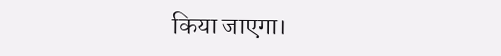किया जाएगा।